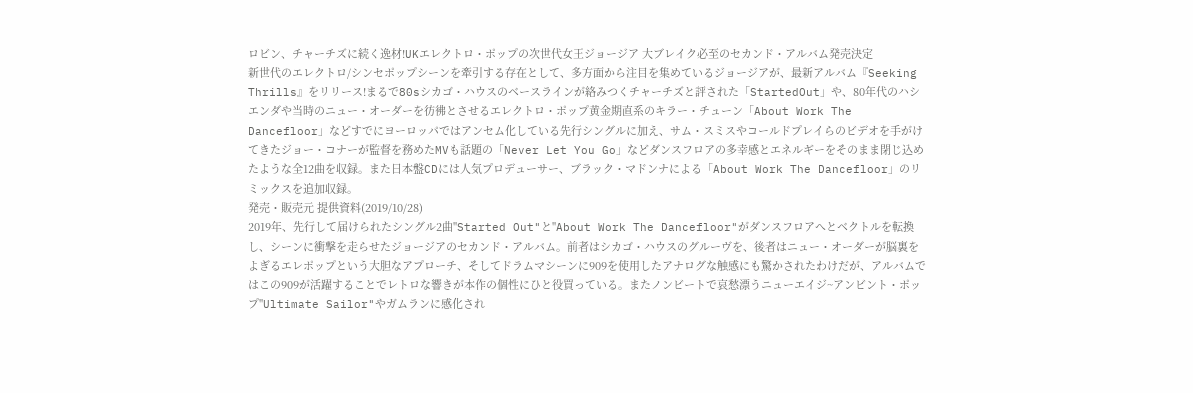ロビン、チャーチズに続く逸材!UKエレクトロ・ポップの次世代女王ジョージア 大ブレイク必至のセカンド・アルバム発売決定
新世代のエレクトロ/シンセポップシーンを牽引する存在として、多方面から注目を集めているジョージアが、最新アルバム『Seeking Thrills』をリリース!まるで80sシカゴ・ハウスのベースラインが絡みつくチャーチズと評された「StartedOut」や、80年代のハシエンダや当時のニュー・オーダーを彷彿とさせるエレクトロ・ポップ黄金期直系のキラー・チューン「About Work The Dancefloor」などすでにヨーロッパではアンセム化している先行シングルに加え、サム・スミスやコールドプレイらのビデオを手がけてきたジョー・コナーが監督を務めたMVも話題の「Never Let You Go」などダンスフロアの多幸感とエネルギーをそのまま閉じ込めたような全12曲を収録。また日本盤CDには人気プロデューサー、ブラック・マドンナによる「About Work The Dancefloor」のリミックスを追加収録。
発売・販売元 提供資料(2019/10/28)
2019年、先行して届けられたシングル2曲"Started Out"と"About Work The Dancefloor"がダンスフロアへとベクトルを転換し、シーンに衝撃を走らせたジョージアのセカンド・アルバム。前者はシカゴ・ハウスのグルーヴを、後者はニュー・オーダーが脳裏をよぎるエレポップという大胆なアプローチ、そしてドラムマシーンに909を使用したアナログな触感にも驚かされたわけだが、アルバムではこの909が活躍することでレトロな響きが本作の個性にひと役買っている。またノンビートで哀愁漂うニューエイジ~アンビント・ポップ"Ultimate Sailor"やガムランに感化され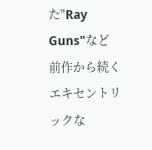た"Ray Guns"など前作から続くエキセントリックな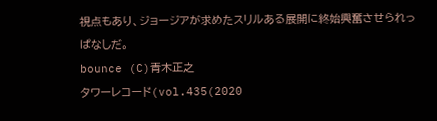視点もあり、ジョージアが求めたスリルある展開に終始興奮させられっぱなしだ。
bounce (C)青木正之
タワーレコード(vol.435(2020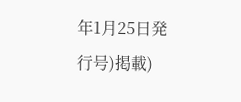年1月25日発行号)掲載)